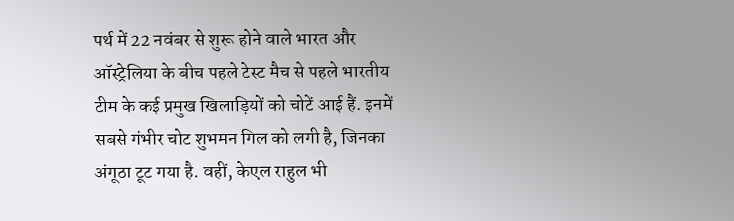पर्थ में 22 नवंबर से शुरू होने वाले भारत और ऑस्ट्रेलिया के बीच पहले टेस्ट मैच से पहले भारतीय टीम के कई प्रमुख खिलाड़ियों को चोटें आई हैं. इनमें सबसे गंभीर चोट शुभमन गिल को लगी है, जिनका अंगूठा टूट गया है. वहीं, केएल राहुल भी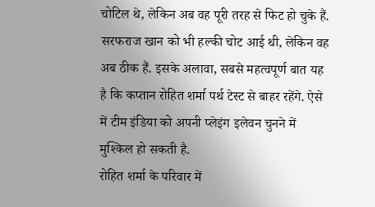चोटिल थे, लेकिन अब वह पूरी तरह से फिट हो चुके हैं. सरफराज खान को भी हल्की चोट आई थी, लेकिन वह अब ठीक हैं. इसके अलावा, सबसे महत्वपूर्ण बात यह है कि कप्तान रोहित शर्मा पर्थ टेस्ट से बाहर रहेंगे. ऐसे में टीम इंडिया को अपनी प्लेइंग इलेवन चुनने में मुश्किल हो सकती है.
रोहित शर्मा के परिवार में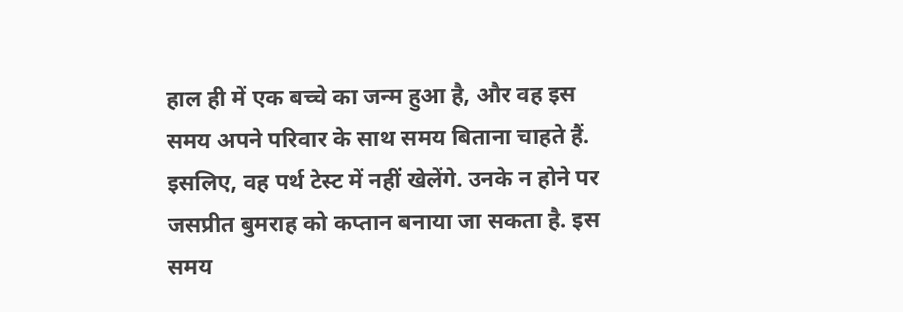हाल ही में एक बच्चे का जन्म हुआ है, और वह इस समय अपने परिवार के साथ समय बिताना चाहते हैं. इसलिए, वह पर्थ टेस्ट में नहीं खेलेंगे. उनके न होने पर जसप्रीत बुमराह को कप्तान बनाया जा सकता है. इस समय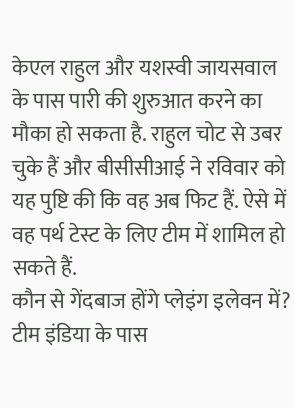केएल राहुल और यशस्वी जायसवाल के पास पारी की शुरुआत करने का मौका हो सकता है. राहुल चोट से उबर चुके हैं और बीसीसीआई ने रविवार को यह पुष्टि की कि वह अब फिट हैं. ऐसे में वह पर्थ टेस्ट के लिए टीम में शामिल हो सकते हैं.
कौन से गेंदबाज होंगे प्लेइंग इलेवन में?
टीम इंडिया के पास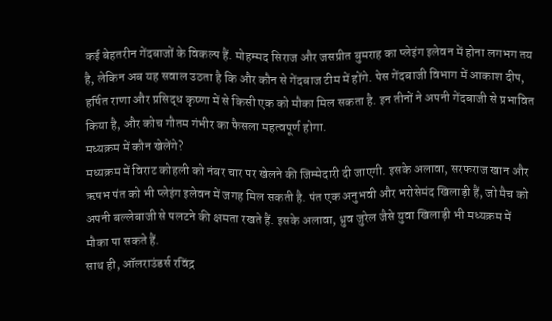कई बेहतरीन गेंदबाजों के विकल्प हैं. मोहम्मद सिराज और जसप्रीत बुमराह का प्लेइंग इलेवन में होना लगभग तय है, लेकिन अब यह सवाल उठता है कि और कौन से गेंदबाज टीम में होंगे. पेस गेंदबाजी विभाग में आकाश दीप, हर्षित राणा और प्रसिद्ध कृष्णा में से किसी एक को मौका मिल सकता है. इन तीनों ने अपनी गेंदबाजी से प्रभावित किया है, और कोच गौतम गंभीर का फैसला महत्वपूर्ण होगा.
मध्यक्रम में कौन खेलेंगे?
मध्यक्रम में विराट कोहली को नंबर चार पर खेलने की जिम्मेदारी दी जाएगी. इसके अलावा, सरफराज खान और ऋषभ पंत को भी प्लेइंग इलेवन में जगह मिल सकती है. पंत एक अनुभवी और भरोसेमंद खिलाड़ी हैं, जो मैच को अपनी बल्लेबाजी से पलटने की क्षमता रखते हैं. इसके अलावा, ध्रुव जुरेल जैसे युवा खिलाड़ी भी मध्यक्रम में मौका पा सकते हैं.
साथ ही, ऑलराउंडर्स रविंद्र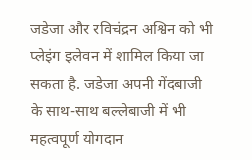जडेजा और रविचंद्रन अश्विन को भी प्लेइंग इलेवन में शामिल किया जा सकता है. जडेजा अपनी गेंदबाजी के साथ-साथ बल्लेबाजी में भी महत्वपूर्ण योगदान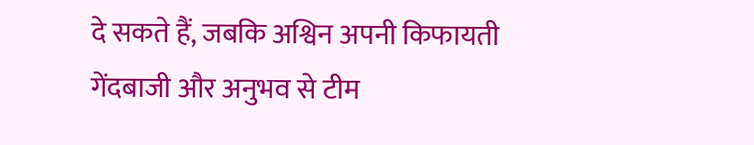दे सकते हैं, जबकि अश्विन अपनी किफायती गेंदबाजी और अनुभव से टीम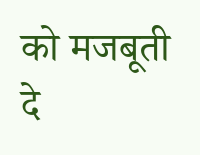को मजबूती दे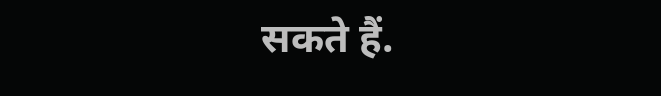सकते हैं.